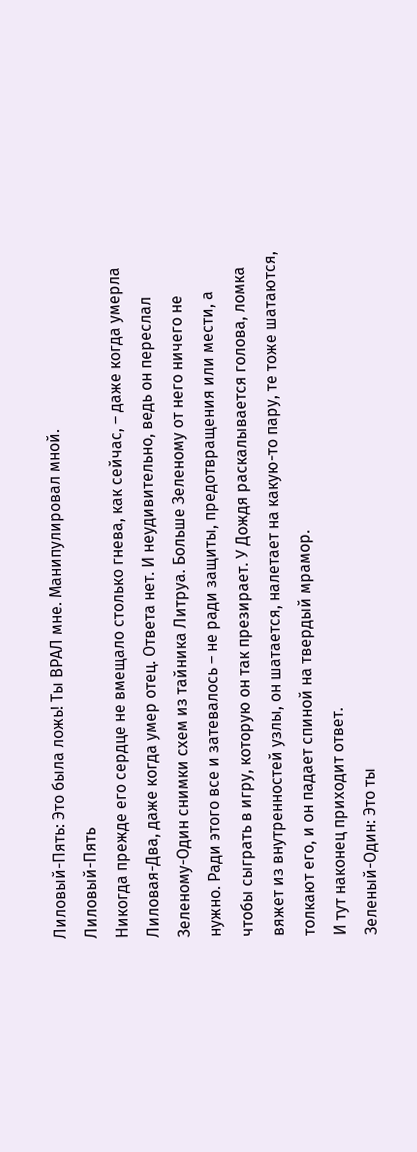Лиловый-Пять: Это была ложь! Ты ВРАЛ мне. Манипулировал мной.
Лиловый-Пять
Никогда прежде его сердце не вмещало столько гнева, как сейчас, – даже когда умерла Лиловая-Два, даже когда умер отец. Ответа нет. И неудивительно, ведь он переслал Зеленому-Один снимки схем из тайника Литруа. Больше Зеленому от него ничего не нужно. Ради этого все и затевалось – не ради защиты, предотвращения или мести, а чтобы сыграть в игру, которую он так презирает. У Дождя раскалывается голова, ломка вяжет из внутренностей узлы, он шатается, налетает на какую-то пару, те тоже шатаются, толкают его, и он падает спиной на твердый мрамор.
И тут наконец приходит ответ.
Зеленый-Один: Это ты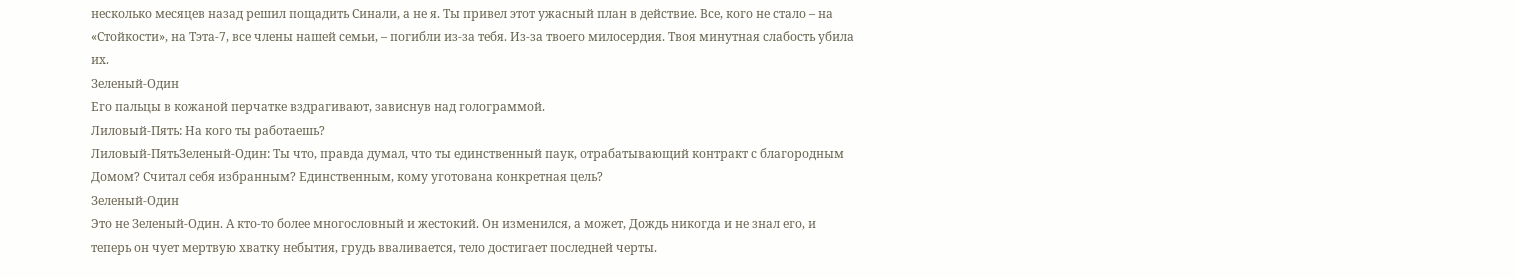несколько месяцев назад решил пощадить Синали, а не я. Ты привел этот ужасный план в действие. Все, кого не стало – на «Стойкости», на Тэта‑7, все члены нашей семьи, – погибли из-за тебя. Из-за твоего милосердия. Твоя минутная слабость убила их.
Зеленый-Один
Его пальцы в кожаной перчатке вздрагивают, зависнув над голограммой.
Лиловый-Пять: На кого ты работаешь?
Лиловый-ПятьЗеленый-Один: Ты что, правда думал, что ты единственный паук, отрабатывающий контракт с благородным Домом? Считал себя избранным? Единственным, кому уготована конкретная цель?
Зеленый-Один
Это не Зеленый-Один. А кто-то более многословный и жестокий. Он изменился, а может, Дождь никогда и не знал его, и теперь он чует мертвую хватку небытия, грудь вваливается, тело достигает последней черты.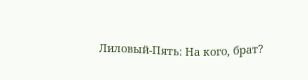Лиловый-Пять: На кого, брат?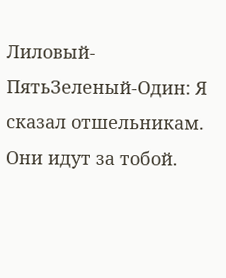Лиловый-ПятьЗеленый-Один: Я сказал отшельникам. Они идут за тобой.